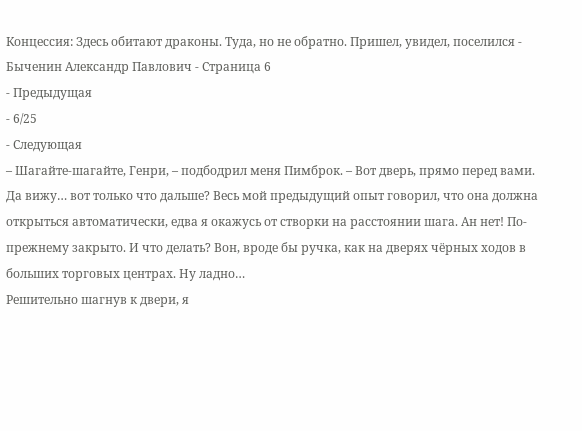Концессия: Здесь обитают драконы. Туда, но не обратно. Пришел, увидел, поселился - Быченин Александр Павлович - Страница 6
- Предыдущая
- 6/25
- Следующая
– Шагайте-шагайте, Генри, – подбодрил меня Пимброк. – Вот дверь, прямо перед вами.
Да вижу… вот только что дальше? Весь мой предыдущий опыт говорил, что она должна открыться автоматически, едва я окажусь от створки на расстоянии шага. Ан нет! По-прежнему закрыто. И что делать? Вон, вроде бы ручка, как на дверях чёрных ходов в больших торговых центрах. Ну ладно…
Решительно шагнув к двери, я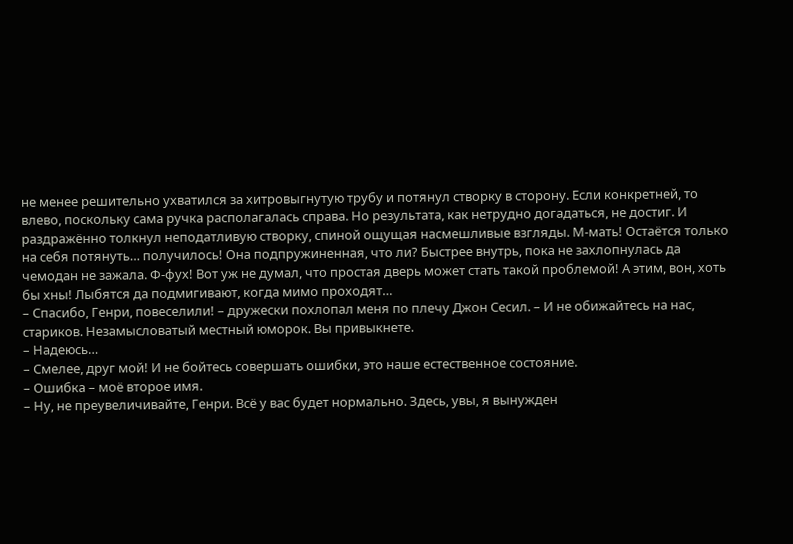не менее решительно ухватился за хитровыгнутую трубу и потянул створку в сторону. Если конкретней, то влево, поскольку сама ручка располагалась справа. Но результата, как нетрудно догадаться, не достиг. И раздражённо толкнул неподатливую створку, спиной ощущая насмешливые взгляды. М-мать! Остаётся только на себя потянуть… получилось! Она подпружиненная, что ли? Быстрее внутрь, пока не захлопнулась да чемодан не зажала. Ф-фух! Вот уж не думал, что простая дверь может стать такой проблемой! А этим, вон, хоть бы хны! Лыбятся да подмигивают, когда мимо проходят…
– Спасибо, Генри, повеселили! – дружески похлопал меня по плечу Джон Сесил. – И не обижайтесь на нас, стариков. Незамысловатый местный юморок. Вы привыкнете.
– Надеюсь…
– Смелее, друг мой! И не бойтесь совершать ошибки, это наше естественное состояние.
– Ошибка – моё второе имя.
– Ну, не преувеличивайте, Генри. Всё у вас будет нормально. Здесь, увы, я вынужден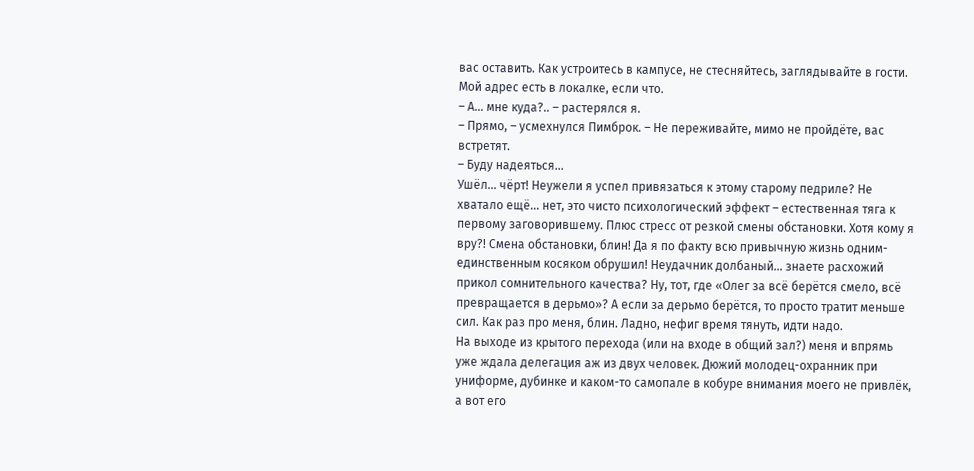вас оставить. Как устроитесь в кампусе, не стесняйтесь, заглядывайте в гости. Мой адрес есть в локалке, если что.
– А… мне куда?.. – растерялся я.
– Прямо, – усмехнулся Пимброк. – Не переживайте, мимо не пройдёте, вас встретят.
– Буду надеяться…
Ушёл… чёрт! Неужели я успел привязаться к этому старому педриле? Не хватало ещё… нет, это чисто психологический эффект – естественная тяга к первому заговорившему. Плюс стресс от резкой смены обстановки. Хотя кому я вру?! Смена обстановки, блин! Да я по факту всю привычную жизнь одним-единственным косяком обрушил! Неудачник долбаный… знаете расхожий прикол сомнительного качества? Ну, тот, где «Олег за всё берётся смело, всё превращается в дерьмо»? А если за дерьмо берётся, то просто тратит меньше сил. Как раз про меня, блин. Ладно, нефиг время тянуть, идти надо.
На выходе из крытого перехода (или на входе в общий зал?) меня и впрямь уже ждала делегация аж из двух человек. Дюжий молодец-охранник при униформе, дубинке и каком-то самопале в кобуре внимания моего не привлёк, а вот его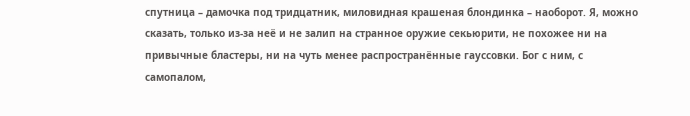спутница – дамочка под тридцатник, миловидная крашеная блондинка – наоборот. Я, можно сказать, только из-за неё и не залип на странное оружие секьюрити, не похожее ни на привычные бластеры, ни на чуть менее распространённые гауссовки. Бог с ним, с самопалом,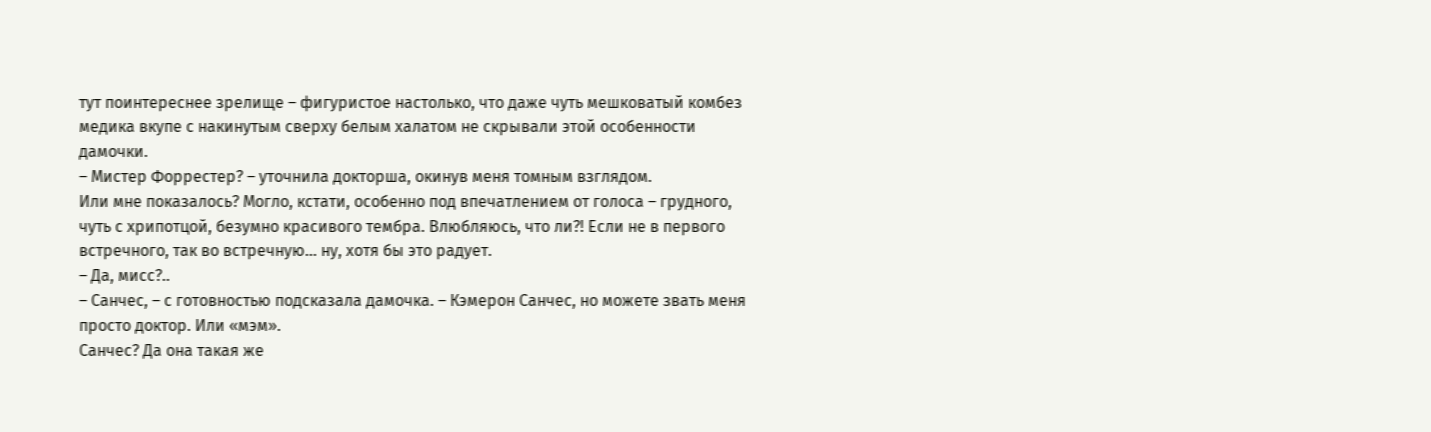тут поинтереснее зрелище – фигуристое настолько, что даже чуть мешковатый комбез медика вкупе с накинутым сверху белым халатом не скрывали этой особенности дамочки.
– Мистер Форрестер? – уточнила докторша, окинув меня томным взглядом.
Или мне показалось? Могло, кстати, особенно под впечатлением от голоса – грудного, чуть с хрипотцой, безумно красивого тембра. Влюбляюсь, что ли?! Если не в первого встречного, так во встречную… ну, хотя бы это радует.
– Да, мисс?..
– Санчес, – с готовностью подсказала дамочка. – Кэмерон Санчес, но можете звать меня просто доктор. Или «мэм».
Санчес? Да она такая же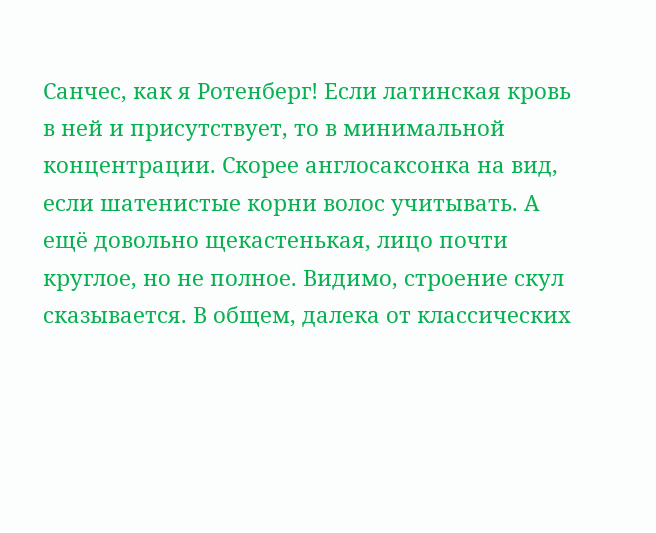Санчес, как я Ротенберг! Если латинская кровь в ней и присутствует, то в минимальной концентрации. Скорее англосаксонка на вид, если шатенистые корни волос учитывать. А ещё довольно щекастенькая, лицо почти круглое, но не полное. Видимо, строение скул сказывается. В общем, далека от классических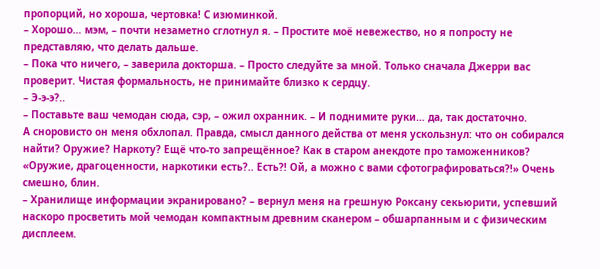пропорций, но хороша, чертовка! С изюминкой.
– Хорошо… мэм, – почти незаметно сглотнул я. – Простите моё невежество, но я попросту не представляю, что делать дальше.
– Пока что ничего, – заверила докторша. – Просто следуйте за мной. Только сначала Джерри вас проверит. Чистая формальность, не принимайте близко к сердцу.
– Э-э-э?..
– Поставьте ваш чемодан сюда, сэр, – ожил охранник. – И поднимите руки… да, так достаточно.
А сноровисто он меня обхлопал. Правда, смысл данного действа от меня ускользнул: что он собирался найти? Оружие? Наркоту? Ещё что-то запрещённое? Как в старом анекдоте про таможенников? «Оружие, драгоценности, наркотики есть?.. Есть?! Ой, а можно с вами сфотографироваться?!» Очень смешно, блин.
– Хранилище информации экранировано? – вернул меня на грешную Роксану секьюрити, успевший наскоро просветить мой чемодан компактным древним сканером – обшарпанным и с физическим дисплеем.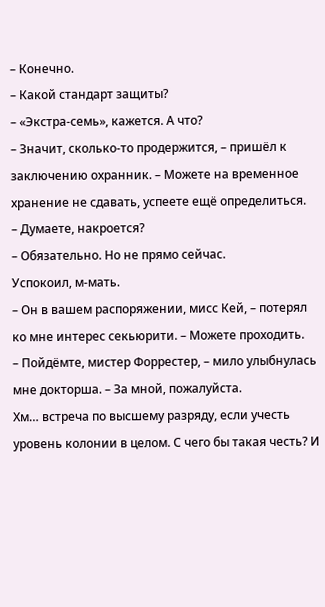– Конечно.
– Какой стандарт защиты?
– «Экстра-семь», кажется. А что?
– Значит, сколько-то продержится, – пришёл к заключению охранник. – Можете на временное хранение не сдавать, успеете ещё определиться.
– Думаете, накроется?
– Обязательно. Но не прямо сейчас.
Успокоил, м-мать.
– Он в вашем распоряжении, мисс Кей, – потерял ко мне интерес секьюрити. – Можете проходить.
– Пойдёмте, мистер Форрестер, – мило улыбнулась мне докторша. – За мной, пожалуйста.
Хм… встреча по высшему разряду, если учесть уровень колонии в целом. С чего бы такая честь? И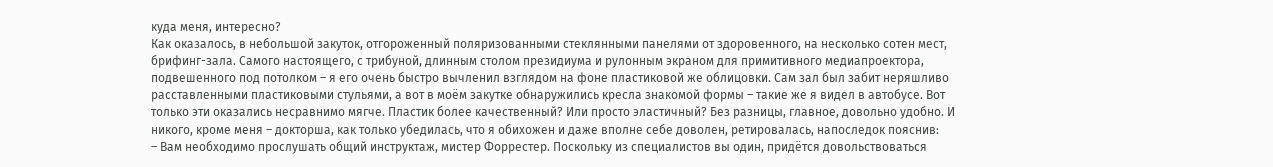куда меня, интересно?
Как оказалось, в небольшой закуток, отгороженный поляризованными стеклянными панелями от здоровенного, на несколько сотен мест, брифинг-зала. Самого настоящего, с трибуной, длинным столом президиума и рулонным экраном для примитивного медиапроектора, подвешенного под потолком – я его очень быстро вычленил взглядом на фоне пластиковой же облицовки. Сам зал был забит неряшливо расставленными пластиковыми стульями, а вот в моём закутке обнаружились кресла знакомой формы – такие же я видел в автобусе. Вот только эти оказались несравнимо мягче. Пластик более качественный? Или просто эластичный? Без разницы, главное, довольно удобно. И никого, кроме меня – докторша, как только убедилась, что я обихожен и даже вполне себе доволен, ретировалась, напоследок пояснив:
– Вам необходимо прослушать общий инструктаж, мистер Форрестер. Поскольку из специалистов вы один, придётся довольствоваться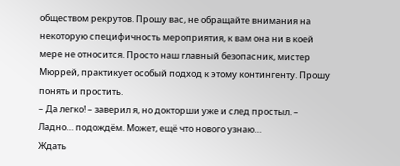обществом рекрутов. Прошу вас, не обращайте внимания на некоторую специфичность мероприятия, к вам она ни в коей мере не относится. Просто наш главный безопасник, мистер Мюррей, практикует особый подход к этому контингенту. Прошу понять и простить.
– Да легко! – заверил я, но докторши уже и след простыл. – Ладно… подождём. Может, ещё что нового узнаю…
Ждать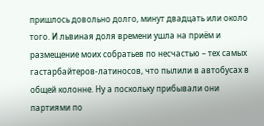пришлось довольно долго, минут двадцать или около того. И львиная доля времени ушла на приём и размещение моих собратьев по несчастью – тех самых гастарбайтеров-латиносов, что пылили в автобусах в общей колонне. Ну а поскольку прибывали они партиями по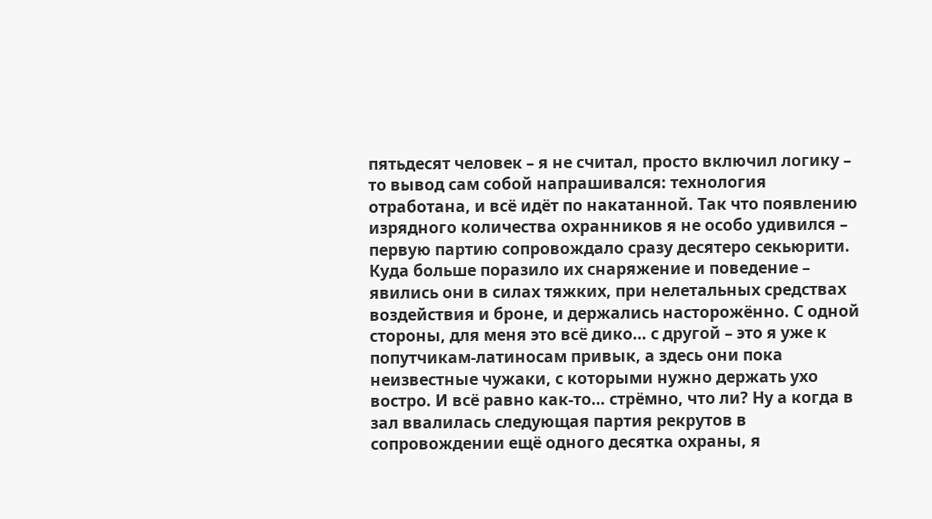пятьдесят человек – я не считал, просто включил логику – то вывод сам собой напрашивался: технология отработана, и всё идёт по накатанной. Так что появлению изрядного количества охранников я не особо удивился – первую партию сопровождало сразу десятеро секьюрити. Куда больше поразило их снаряжение и поведение – явились они в силах тяжких, при нелетальных средствах воздействия и броне, и держались насторожённо. С одной стороны, для меня это всё дико… с другой – это я уже к попутчикам-латиносам привык, а здесь они пока неизвестные чужаки, с которыми нужно держать ухо востро. И всё равно как-то… стрёмно, что ли? Ну а когда в зал ввалилась следующая партия рекрутов в сопровождении ещё одного десятка охраны, я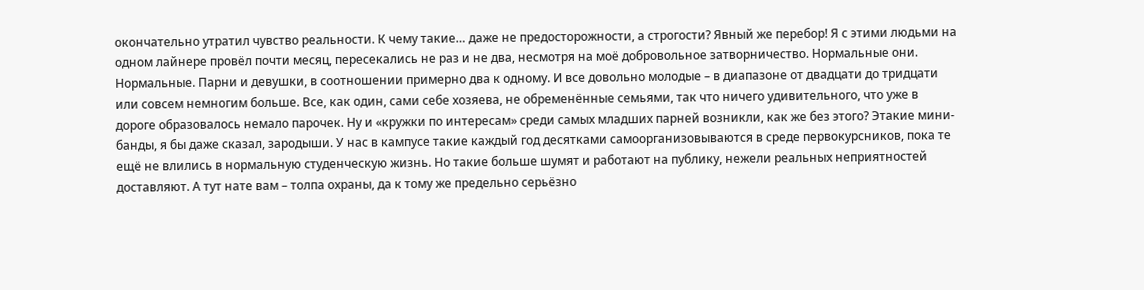окончательно утратил чувство реальности. К чему такие… даже не предосторожности, а строгости? Явный же перебор! Я с этими людьми на одном лайнере провёл почти месяц, пересекались не раз и не два, несмотря на моё добровольное затворничество. Нормальные они. Нормальные. Парни и девушки, в соотношении примерно два к одному. И все довольно молодые – в диапазоне от двадцати до тридцати или совсем немногим больше. Все, как один, сами себе хозяева, не обременённые семьями, так что ничего удивительного, что уже в дороге образовалось немало парочек. Ну и «кружки по интересам» среди самых младших парней возникли, как же без этого? Этакие мини-банды, я бы даже сказал, зародыши. У нас в кампусе такие каждый год десятками самоорганизовываются в среде первокурсников, пока те ещё не влились в нормальную студенческую жизнь. Но такие больше шумят и работают на публику, нежели реальных неприятностей доставляют. А тут нате вам – толпа охраны, да к тому же предельно серьёзно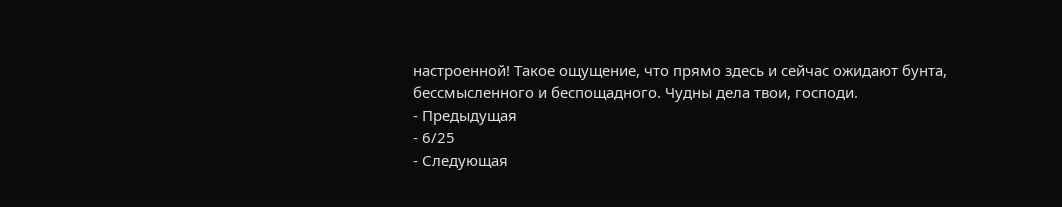настроенной! Такое ощущение, что прямо здесь и сейчас ожидают бунта, бессмысленного и беспощадного. Чудны дела твои, господи.
- Предыдущая
- 6/25
- Следующая